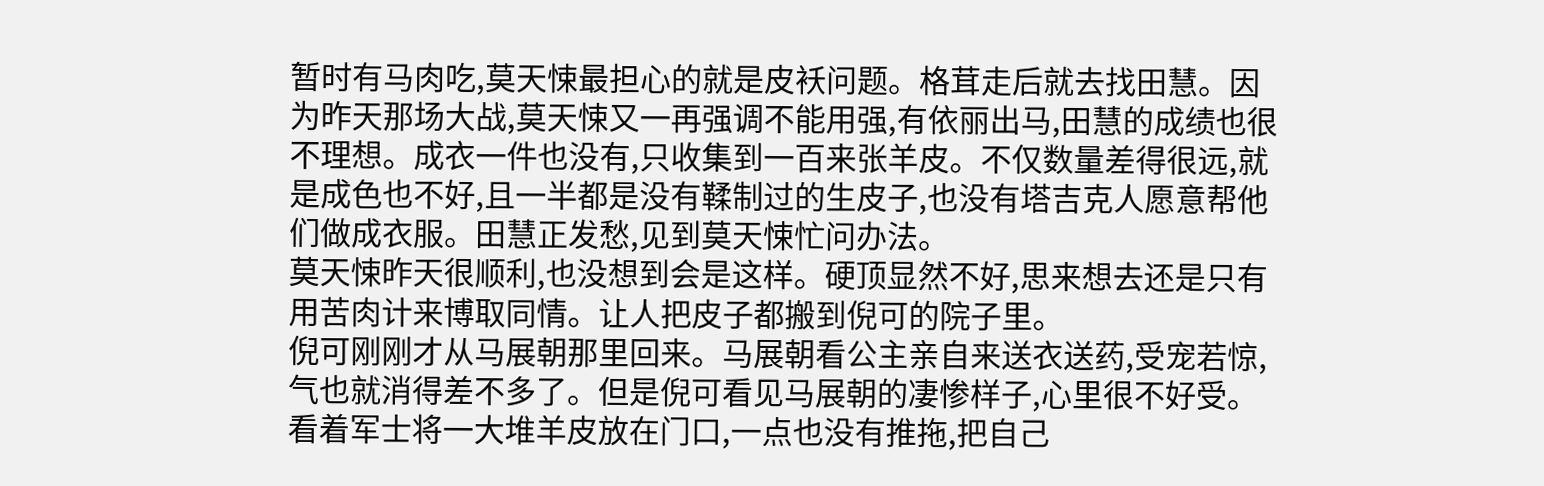暂时有马肉吃,莫天悚最担心的就是皮袄问题。格茸走后就去找田慧。因为昨天那场大战,莫天悚又一再强调不能用强,有依丽出马,田慧的成绩也很不理想。成衣一件也没有,只收集到一百来张羊皮。不仅数量差得很远,就是成色也不好,且一半都是没有鞣制过的生皮子,也没有塔吉克人愿意帮他们做成衣服。田慧正发愁,见到莫天悚忙问办法。
莫天悚昨天很顺利,也没想到会是这样。硬顶显然不好,思来想去还是只有用苦肉计来博取同情。让人把皮子都搬到倪可的院子里。
倪可刚刚才从马展朝那里回来。马展朝看公主亲自来送衣送药,受宠若惊,气也就消得差不多了。但是倪可看见马展朝的凄惨样子,心里很不好受。看着军士将一大堆羊皮放在门口,一点也没有推拖,把自己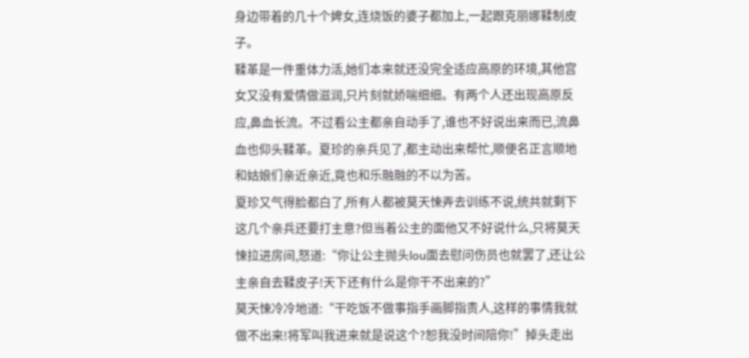身边带着的几十个婢女,连烧饭的婆子都加上,一起跟克丽娜鞣制皮子。
鞣革是一件重体力活,她们本来就还没完全适应高原的环境,其他宫女又没有爱情做滋润,只片刻就娇喘细细。有两个人还出现高原反应,鼻血长流。不过看公主都亲自动手了,谁也不好说出来而已,流鼻血也仰头鞣革。夏珍的亲兵见了,都主动出来帮忙,顺便名正言顺地和姑娘们亲近亲近,竟也和乐融融的不以为苦。
夏珍又气得脸都白了,所有人都被莫天悚弄去训练不说,统共就剩下这几个亲兵还要打主意?但当着公主的面他又不好说什么,只将莫天悚拉进房间,怒道:“你让公主抛头lou面去慰问伤员也就罢了,还让公主亲自去鞣皮子!天下还有什么是你干不出来的?”
莫天悚冷冷地道:“干吃饭不做事指手画脚指责人,这样的事情我就做不出来!将军叫我进来就是说这个?恕我没时间陪你!”掉头走出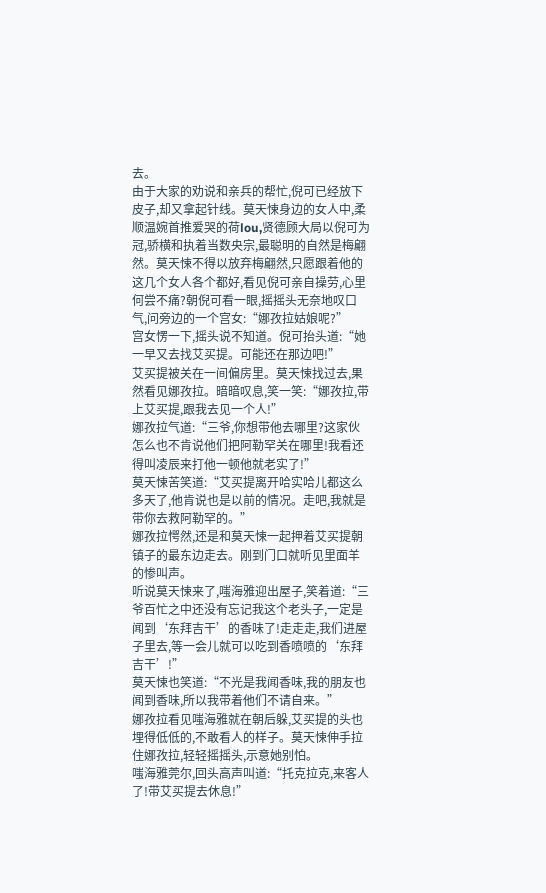去。
由于大家的劝说和亲兵的帮忙,倪可已经放下皮子,却又拿起针线。莫天悚身边的女人中,柔顺温婉首推爱哭的荷lou,贤德顾大局以倪可为冠,骄横和执着当数央宗,最聪明的自然是梅翩然。莫天悚不得以放弃梅翩然,只愿跟着他的这几个女人各个都好,看见倪可亲自操劳,心里何尝不痛?朝倪可看一眼,摇摇头无奈地叹口气,问旁边的一个宫女:“娜孜拉姑娘呢?”
宫女愣一下,摇头说不知道。倪可抬头道:“她一早又去找艾买提。可能还在那边吧!”
艾买提被关在一间偏房里。莫天悚找过去,果然看见娜孜拉。暗暗叹息,笑一笑:“娜孜拉,带上艾买提,跟我去见一个人!”
娜孜拉气道:“三爷,你想带他去哪里?这家伙怎么也不肯说他们把阿勒罕关在哪里!我看还得叫凌辰来打他一顿他就老实了!”
莫天悚苦笑道:“艾买提离开哈实哈儿都这么多天了,他肯说也是以前的情况。走吧,我就是带你去救阿勒罕的。”
娜孜拉愕然,还是和莫天悚一起押着艾买提朝镇子的最东边走去。刚到门口就听见里面羊的惨叫声。
听说莫天悚来了,嗤海雅迎出屋子,笑着道:“三爷百忙之中还没有忘记我这个老头子,一定是闻到‘东拜吉干’的香味了!走走走,我们进屋子里去,等一会儿就可以吃到香喷喷的‘东拜吉干’!”
莫天悚也笑道:“不光是我闻香味,我的朋友也闻到香味,所以我带着他们不请自来。”
娜孜拉看见嗤海雅就在朝后躲,艾买提的头也埋得低低的,不敢看人的样子。莫天悚伸手拉住娜孜拉,轻轻摇摇头,示意她别怕。
嗤海雅莞尔,回头高声叫道:“托克拉克,来客人了!带艾买提去休息!”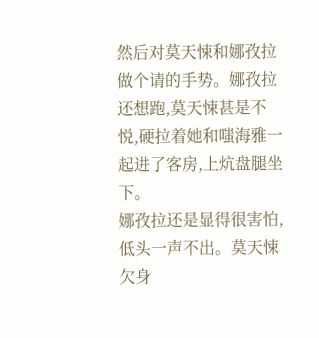然后对莫天悚和娜孜拉做个请的手势。娜孜拉还想跑,莫天悚甚是不悦,硬拉着她和嗤海雅一起进了客房,上炕盘腿坐下。
娜孜拉还是显得很害怕,低头一声不出。莫天悚欠身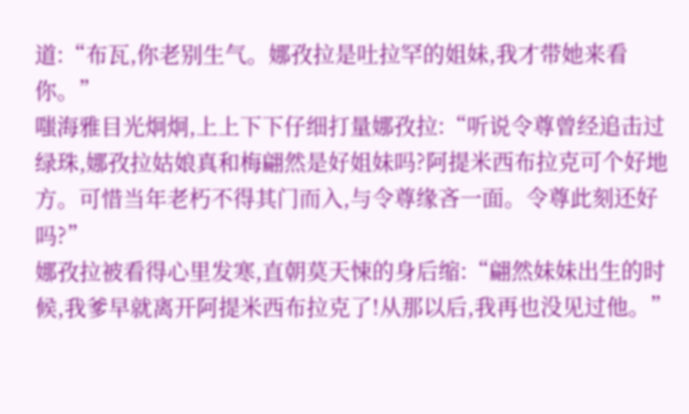道:“布瓦,你老别生气。娜孜拉是吐拉罕的姐妹,我才带她来看你。”
嗤海雅目光炯炯,上上下下仔细打量娜孜拉:“听说令尊曾经追击过绿珠,娜孜拉姑娘真和梅翩然是好姐妹吗?阿提米西布拉克可个好地方。可惜当年老朽不得其门而入,与令尊缘吝一面。令尊此刻还好吗?”
娜孜拉被看得心里发寒,直朝莫天悚的身后缩:“翩然妹妹出生的时候,我爹早就离开阿提米西布拉克了!从那以后,我再也没见过他。”